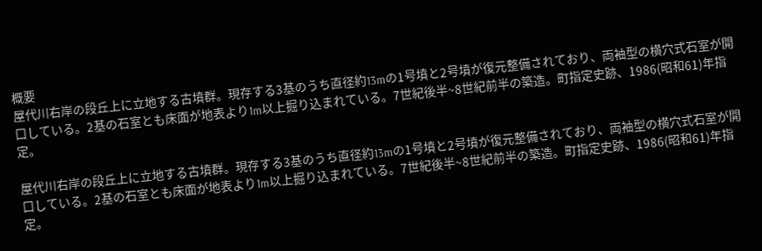概要
屋代川右岸の段丘上に立地する古墳群。現存する3基のうち直径約13mの1号墳と2号墳が復元整備されており、両袖型の横穴式石室が開口している。2基の石室とも床面が地表より1m以上掘り込まれている。7世紀後半~8世紀前半の築造。町指定史跡、1986(昭和61)年指定。

屋代川右岸の段丘上に立地する古墳群。現存する3基のうち直径約13mの1号墳と2号墳が復元整備されており、両袖型の横穴式石室が開口している。2基の石室とも床面が地表より1m以上掘り込まれている。7世紀後半~8世紀前半の築造。町指定史跡、1986(昭和61)年指定。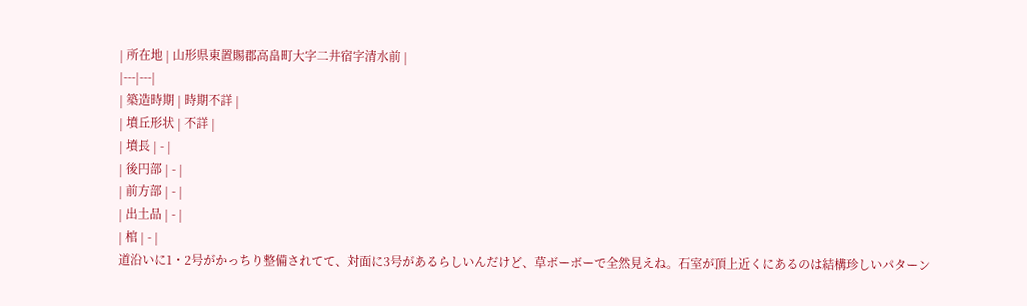| 所在地 | 山形県東置賜郡高畠町大字二井宿字清水前 |
|---|---|
| 築造時期 | 時期不詳 |
| 墳丘形状 | 不詳 |
| 墳長 | - |
| 後円部 | - |
| 前方部 | - |
| 出土品 | - |
| 棺 | - |
道沿いに1・2号がかっちり整備されてて、対面に3号があるらしいんだけど、草ボーボーで全然見えね。石室が頂上近くにあるのは結構珍しいパターン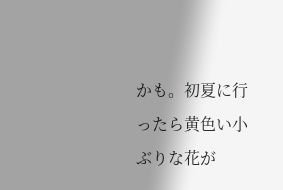かも。初夏に行ったら黄色い小ぶりな花が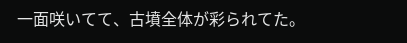一面咲いてて、古墳全体が彩られてた。